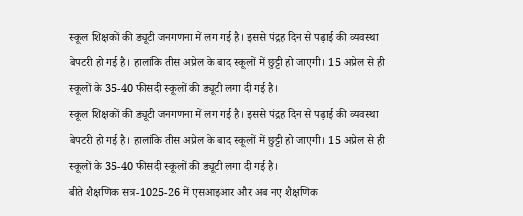स्कूल शिक्षकों की ड्यूटी जनगणना में लग गई है। इससे पंद्रह दिन से पढ़ाई की व्यवस्था बेपटरी हो गई है। हालांकि तीस अप्रेल के बाद स्कूलों में छुट्टी हो जाएगी। 15 अप्रेल से ही स्कूलों के 35-40 फीसदी स्कूलों की ड्यूटी लगा दी गई है।
स्कूल शिक्षकों की ड्यूटी जनगणना में लग गई है। इससे पंद्रह दिन से पढ़ाई की व्यवस्था बेपटरी हो गई है। हालांकि तीस अप्रेल के बाद स्कूलों में छुट्टी हो जाएगी। 15 अप्रेल से ही स्कूलों के 35-40 फीसदी स्कूलों की ड्यूटी लगा दी गई है।
बीते शैक्षणिक सत्र-1025-26 में एसआइआर और अब नए शैक्षणिक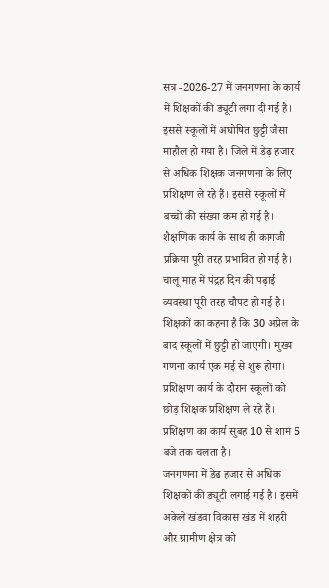सत्र -2026-27 में जनगणना के कार्य में शिक्षकों की ड्यूटी लगा दी गई है। इससे स्कूलों में अघोषित छुट्टी जैसा माहौल हो गया है। जिले में डेढ़ हजार से अधिक शिक्षक जनगणना के लिए प्रशिक्षण ले रहे हैं। इससे स्कूलों में बच्चों की संख्या कम हो गई है। शैक्षणिक कार्य के साथ ही कागजी प्रक्रिया पूरी तरह प्रभावित हो गई है।
चालू माह में पंद्रह दिन की पढ़ाई व्यवस्था पूरी तरह चौपट हो गई है। शिक्षकों का कहना है कि 30 अप्रेल के बाद स्कूलों में छुट्टी हो जाएगी। मुख्य गणना कार्य एक मई से शुरू होगा। प्रशिक्षण कार्य के दौरान स्कूलों को छोड़ शिक्षक प्रशिक्षण ले रहे हैं। प्रशिक्षण का कार्य सुबह 10 से शाम 5 बजे तक चलता है।
जनगणना में डेढ हजार से अधिक शिक्षकों की ड्यूटी लगाई गई है। इसमें अकेले खंडवा विकास खंड में शहरी और ग्रामीण क्षेत्र को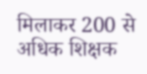मिलाकर 200 से अधिक शिक्षक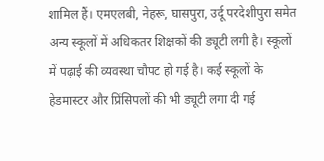शामिल हैं। एमएलबी, नेहरू, घासपुरा, उर्दू परदेशीपुरा समेत अन्य स्कूलों में अधिकतर शिक्षकों की ड्यूटी लगी है। स्कूलों में पढ़ाई की व्यवस्था चौपट हो गई है। कई स्कूलों के हेडमास्टर और प्रिंसिपलों की भी ड्यूटी लगा दी गई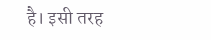है। इसी तरह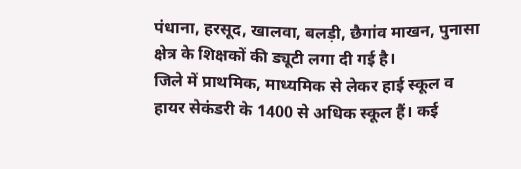पंधाना, हरसूद, खालवा, बलड़ी, छैगांव माखन, पुनासा क्षेत्र के शिक्षकों की ड्यूटी लगा दी गई है।
जिले में प्राथमिक, माध्यमिक से लेकर हाई स्कूल व हायर सेकंडरी के 1400 से अधिक स्कूल हैं। कई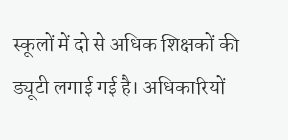स्कूलों में दो से अधिक शिक्षकों की ड्यूटी लगाई गई है। अधिकारियों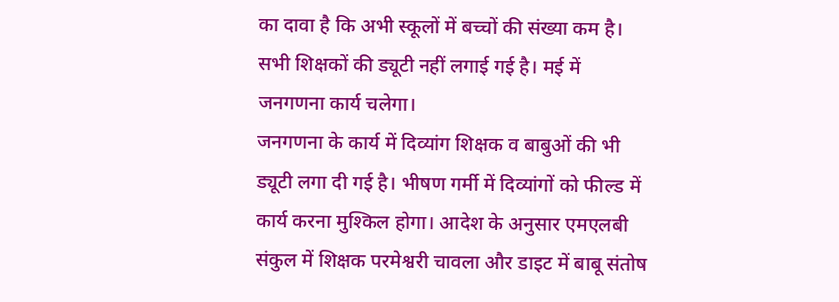का दावा है कि अभी स्कूलों में बच्चों की संख्या कम है। सभी शिक्षकों की ड्यूटी नहीं लगाई गई है। मई में जनगणना कार्य चलेगा।
जनगणना के कार्य में दिव्यांग शिक्षक व बाबुओं की भी ड्यूटी लगा दी गई है। भीषण गर्मी में दिव्यांगों को फील्ड में कार्य करना मुश्किल होगा। आदेश के अनुसार एमएलबी संकुल में शिक्षक परमेश्वरी चावला और डाइट में बाबू संतोष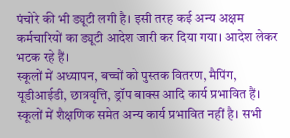पंचोरे की भी ड्यूटी लगी है। इसी तरह कई अन्य अक्षम कर्मचारियों का ड्यूटी आदेश जारी कर दिया गया। आदेश लेकर भटक रहे हैं।
स्कूलों में अध्यापन, बच्चों को पुस्तक वितरण, मैपिंग, यूडीआईडी, छात्रवृत्ति, ड्रॉप बाक्स आदि कार्य प्रभावित हैं।
स्कूलों में शैक्षणिक समेत अन्य कार्य प्रभावित नहीं है। सभी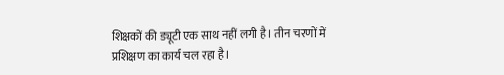शिक्षकों की ड्यूटी एक साथ नहीं लगी है। तीन चरणों में प्रशिक्षण का कार्य चल रहा है।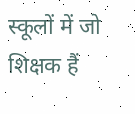स्कूलों में जो शिक्षक हैं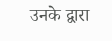उनके द्वारा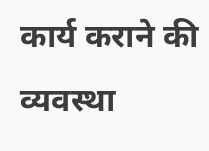कार्य कराने की व्यवस्था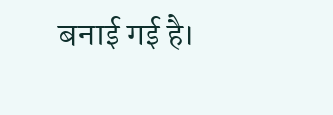बनाई गई है।